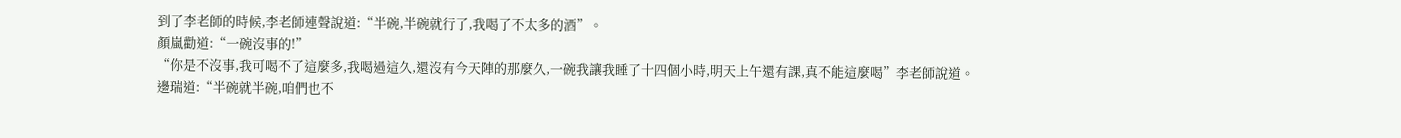到了李老師的時候,李老師連聲說道:“半碗,半碗就行了,我喝了不太多的酒”。
顏嵐勸道:“一碗沒事的!”
“你是不沒事,我可喝不了這麼多,我喝過這久,還沒有今天陣的那麼久,一碗我讓我睡了十四個小時,明天上午還有課,真不能這麼喝”李老師說道。
邊瑞道:“半碗就半碗,咱們也不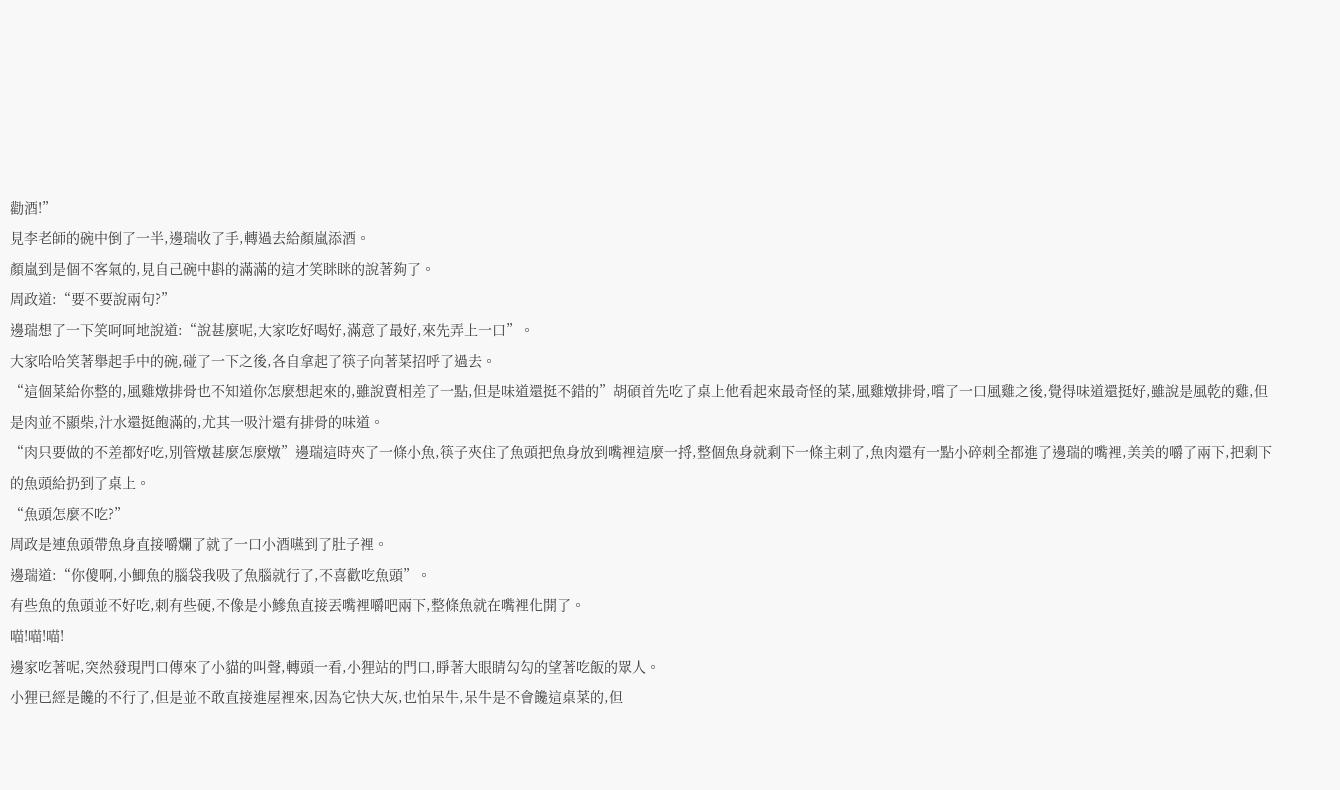勸酒!”
見李老師的碗中倒了一半,邊瑞收了手,轉過去給顏嵐添酒。
顏嵐到是個不客氣的,見自己碗中斟的滿滿的這才笑眯眯的說著夠了。
周政道:“要不要說兩句?”
邊瑞想了一下笑呵呵地說道:“說甚麼呢,大家吃好喝好,滿意了最好,來先弄上一口”。
大家哈哈笑著舉起手中的碗,碰了一下之後,各自拿起了筷子向著菜招呼了過去。
“這個菜給你整的,風雞燉排骨也不知道你怎麼想起來的,雖說賣相差了一點,但是味道還挺不錯的”胡碩首先吃了桌上他看起來最奇怪的菜,風雞燉排骨,嚐了一口風雞之後,覺得味道還挺好,雖說是風乾的雞,但是肉並不顯柴,汁水還挺飽滿的,尤其一吸汁還有排骨的味道。
“肉只要做的不差都好吃,別管燉甚麼怎麼燉”邊瑞這時夾了一條小魚,筷子夾住了魚頭把魚身放到嘴裡這麼一捋,整個魚身就剩下一條主刺了,魚肉還有一點小碎刺全都進了邊瑞的嘴裡,美美的嚼了兩下,把剩下的魚頭給扔到了桌上。
“魚頭怎麼不吃?”
周政是連魚頭帶魚身直接嚼爛了就了一口小酒嚥到了肚子裡。
邊瑞道:“你傻啊,小鯽魚的腦袋我吸了魚腦就行了,不喜歡吃魚頭”。
有些魚的魚頭並不好吃,刺有些硬,不像是小鰺魚直接丟嘴裡嚼吧兩下,整條魚就在嘴裡化開了。
喵!喵!喵!
邊家吃著呢,突然發現門口傳來了小貓的叫聲,轉頭一看,小狸站的門口,睜著大眼睛勾勾的望著吃飯的眾人。
小狸已經是饞的不行了,但是並不敢直接進屋裡來,因為它快大灰,也怕呆牛,呆牛是不會饞這桌菜的,但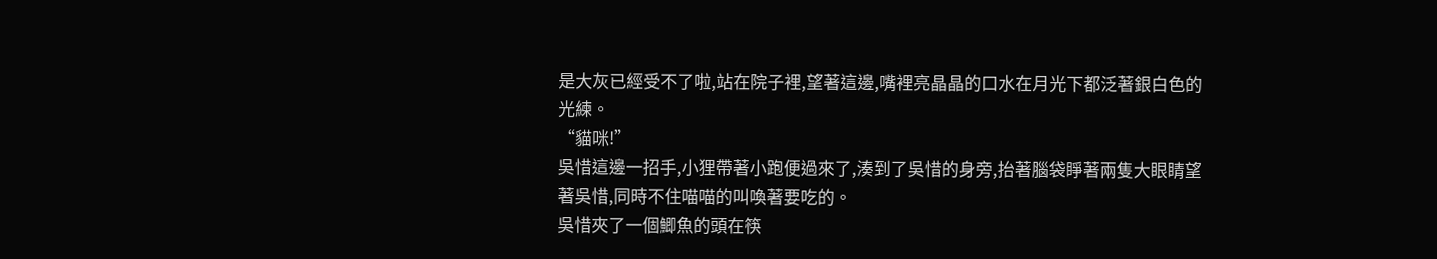是大灰已經受不了啦,站在院子裡,望著這邊,嘴裡亮晶晶的口水在月光下都泛著銀白色的光練。
“貓咪!”
吳惜這邊一招手,小狸帶著小跑便過來了,湊到了吳惜的身旁,抬著腦袋睜著兩隻大眼睛望著吳惜,同時不住喵喵的叫喚著要吃的。
吳惜夾了一個鯽魚的頭在筷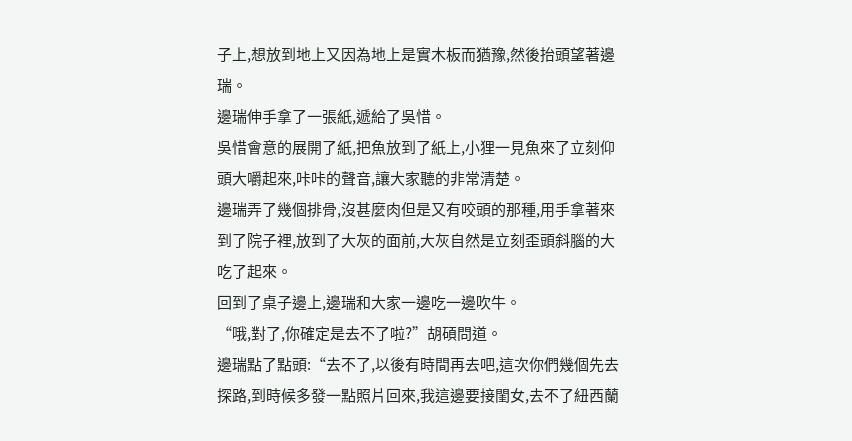子上,想放到地上又因為地上是實木板而猶豫,然後抬頭望著邊瑞。
邊瑞伸手拿了一張紙,遞給了吳惜。
吳惜會意的展開了紙,把魚放到了紙上,小狸一見魚來了立刻仰頭大嚼起來,咔咔的聲音,讓大家聽的非常清楚。
邊瑞弄了幾個排骨,沒甚麼肉但是又有咬頭的那種,用手拿著來到了院子裡,放到了大灰的面前,大灰自然是立刻歪頭斜腦的大吃了起來。
回到了桌子邊上,邊瑞和大家一邊吃一邊吹牛。
“哦,對了,你確定是去不了啦?”胡碩問道。
邊瑞點了點頭:“去不了,以後有時間再去吧,這次你們幾個先去探路,到時候多發一點照片回來,我這邊要接閨女,去不了紐西蘭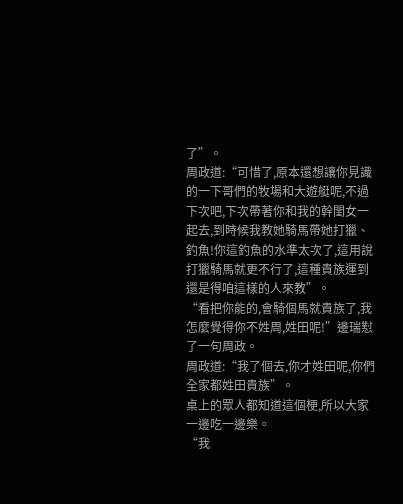了”。
周政道:“可惜了,原本還想讓你見識的一下哥們的牧場和大遊艇呢,不過下次吧,下次帶著你和我的幹閨女一起去,到時候我教她騎馬帶她打獵、釣魚!你這釣魚的水準太次了,這用說打獵騎馬就更不行了,這種貴族運到還是得咱這樣的人來教”。
“看把你能的,會騎個馬就貴族了,我怎麼覺得你不姓周,姓田呢!”邊瑞懟了一句周政。
周政道:“我了個去,你才姓田呢,你們全家都姓田貴族”。
桌上的眾人都知道這個梗,所以大家一邊吃一邊樂。
“我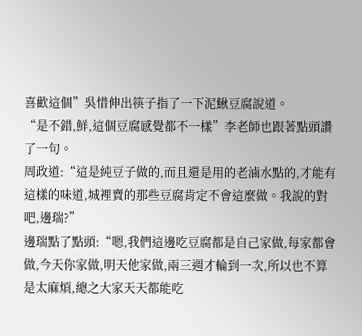喜歡這個”吳惜伸出筷子指了一下泥鰍豆腐說道。
“是不錯,鮮,這個豆腐感覺都不一樣”李老師也跟著點頭讚了一句。
周政道:“這是純豆子做的,而且還是用的老滷水點的,才能有這樣的味道,城裡賣的那些豆腐肯定不會這麼做。我說的對吧,邊瑞?”
邊瑞點了點頭:“嗯,我們這邊吃豆腐都是自己家做,每家都會做,今天你家做,明天他家做,兩三週才輪到一次,所以也不算是太麻煩,總之大家天天都能吃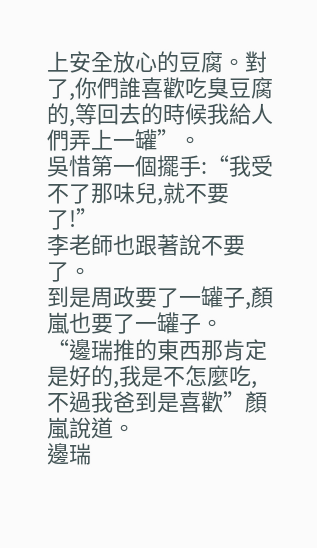上安全放心的豆腐。對了,你們誰喜歡吃臭豆腐的,等回去的時候我給人們弄上一罐”。
吳惜第一個擺手:“我受不了那味兒,就不要了!”
李老師也跟著說不要了。
到是周政要了一罐子,顏嵐也要了一罐子。
“邊瑞推的東西那肯定是好的,我是不怎麼吃,不過我爸到是喜歡”顏嵐說道。
邊瑞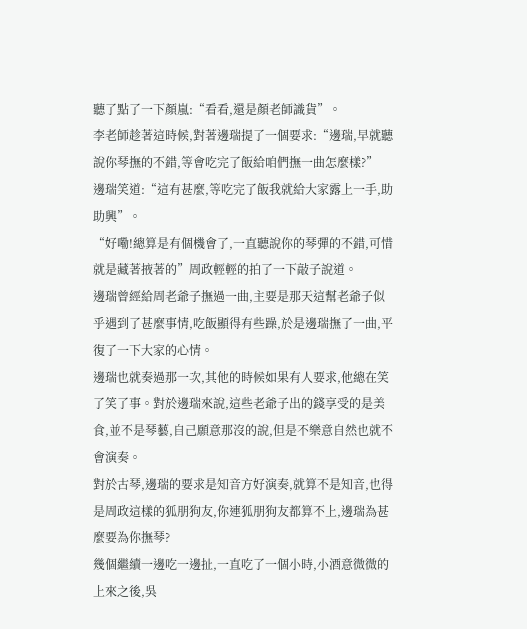聽了點了一下顏嵐:“看看,還是顏老師識貨”。
李老師趁著這時候,對著邊瑞提了一個要求:“邊瑞,早就聽說你琴撫的不錯,等會吃完了飯給咱們撫一曲怎麼樣?”
邊瑞笑道:“這有甚麼,等吃完了飯我就給大家露上一手,助助興”。
“好嘞!總算是有個機會了,一直聽說你的琴彈的不錯,可惜就是藏著掖著的”周政輕輕的拍了一下敲子說道。
邊瑞曾經給周老爺子撫過一曲,主要是那天這幫老爺子似乎遇到了甚麼事情,吃飯顯得有些躁,於是邊瑞撫了一曲,平復了一下大家的心情。
邊瑞也就奏過那一次,其他的時候如果有人要求,他總在笑了笑了事。對於邊瑞來說,這些老爺子出的錢享受的是美食,並不是琴藝,自己願意那沒的說,但是不樂意自然也就不會演奏。
對於古琴,邊瑞的要求是知音方好演奏,就算不是知音,也得是周政這樣的狐朋狗友,你連狐朋狗友都算不上,邊瑞為甚麼要為你撫琴?
幾個繼續一邊吃一邊扯,一直吃了一個小時,小酒意微微的上來之後,吳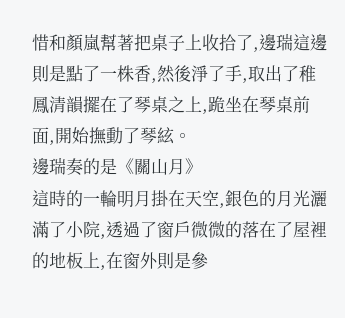惜和顏嵐幫著把桌子上收拾了,邊瑞這邊則是點了一株香,然後淨了手,取出了稚鳳清韻擺在了琴桌之上,跪坐在琴桌前面,開始撫動了琴絃。
邊瑞奏的是《關山月》
這時的一輪明月掛在天空,銀色的月光灑滿了小院,透過了窗戶微微的落在了屋裡的地板上,在窗外則是參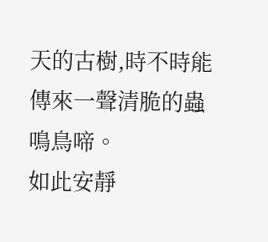天的古樹,時不時能傳來一聲清脆的蟲鳴鳥啼。
如此安靜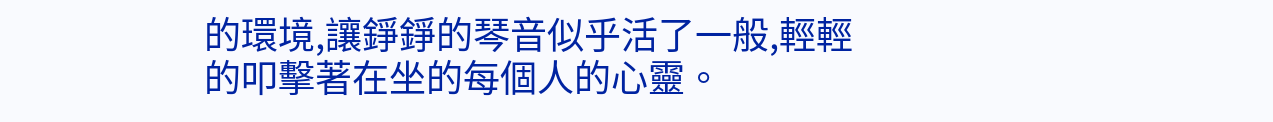的環境,讓錚錚的琴音似乎活了一般,輕輕的叩擊著在坐的每個人的心靈。